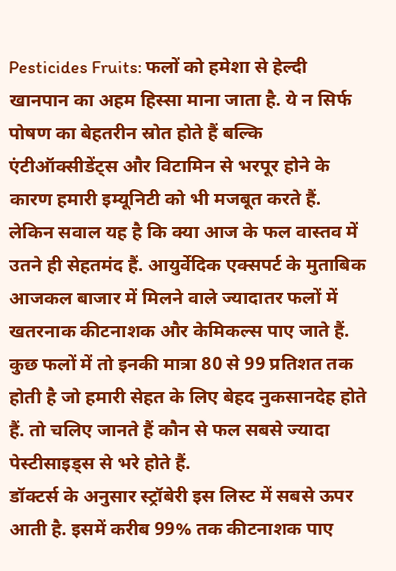Pesticides Fruits: फलों को हमेशा से हेल्दी खानपान का अहम हिस्सा माना जाता है. ये न सिर्फ पोषण का बेहतरीन स्रोत होते हैं बल्कि एंटीऑक्सीडेंट्स और विटामिन से भरपूर होने के कारण हमारी इम्यूनिटी को भी मजबूत करते हैं. लेकिन सवाल यह है कि क्या आज के फल वास्तव में उतने ही सेहतमंद हैं. आयुर्वेदिक एक्सपर्ट के मुताबिक आजकल बाजार में मिलने वाले ज्यादातर फलों में खतरनाक कीटनाशक और केमिकल्स पाए जाते हैं. कुछ फलों में तो इनकी मात्रा 80 से 99 प्रतिशत तक होती है जो हमारी सेहत के लिए बेहद नुकसानदेह होते हैं. तो चलिए जानते हैं कौन से फल सबसे ज्यादा पेस्टीसाइड्स से भरे होते हैं.
डॉक्टर्स के अनुसार स्ट्रॉबेरी इस लिस्ट में सबसे ऊपर आती है. इसमें करीब 99% तक कीटनाशक पाए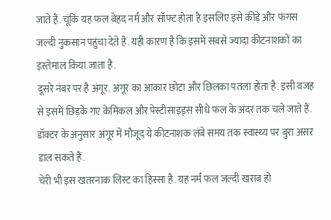जाते हैं. चूंकि यह फल बेहद नर्म और सॉफ्ट होता है इसलिए इसे कीड़े और फंगस जल्दी नुकसान पहुंचा देते हैं. यही कारण है कि इसमें सबसे ज्यादा कीटनाशकों का इस्तेमाल किया जाता है.
दूसरे नंबर पर है अंगूर. अंगूर का आकार छोटा और छिलका पतला होता है. इसी वजह से इसमें छिड़के गए केमिकल और पेस्टीसाइड्स सीधे फल के अंदर तक चले जाते हैं. डॉक्टर के अनुसार अंगूर में मौजूद ये कीटनाशक लंबे समय तक स्वास्थ्य पर बुरा असर डाल सकते हैं.
चेरी भी इस खतरनाक लिस्ट का हिस्सा है. यह नर्म फल जल्दी खराब हो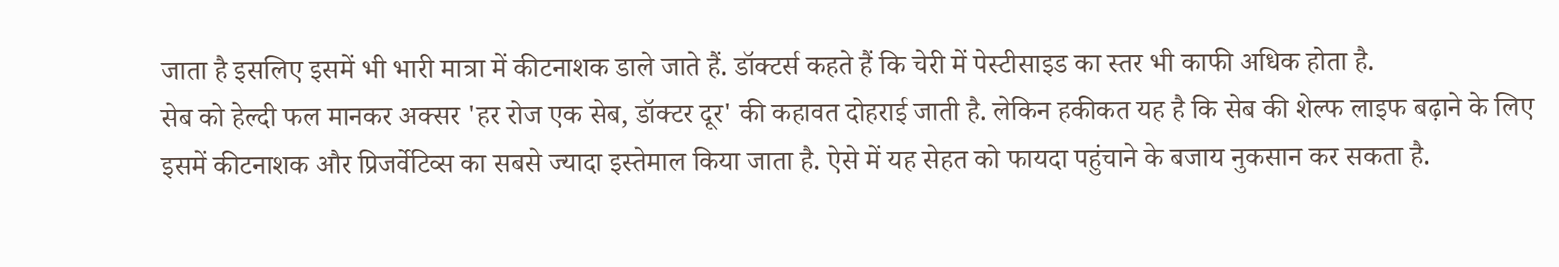जाता है इसलिए इसमें भी भारी मात्रा में कीटनाशक डाले जाते हैं. डॉक्टर्स कहते हैं कि चेरी में पेस्टीसाइड का स्तर भी काफी अधिक होता है.
सेब को हेल्दी फल मानकर अक्सर 'हर रोज एक सेब, डॉक्टर दूर' की कहावत दोहराई जाती है. लेकिन हकीकत यह है कि सेब की शेल्फ लाइफ बढ़ाने के लिए इसमें कीटनाशक और प्रिजर्वेटिव्स का सबसे ज्यादा इस्तेमाल किया जाता है. ऐसे में यह सेहत को फायदा पहुंचाने के बजाय नुकसान कर सकता है.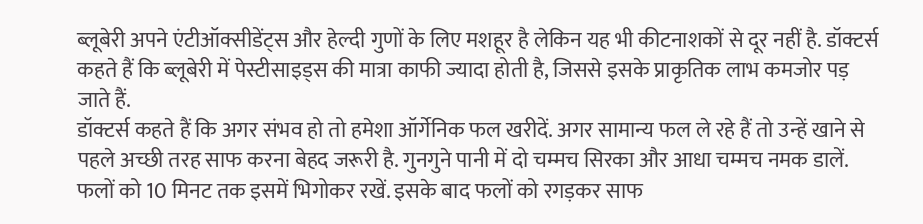ब्लूबेरी अपने एंटीऑक्सीडेंट्स और हेल्दी गुणों के लिए मशहूर है लेकिन यह भी कीटनाशकों से दूर नहीं है. डॉक्टर्स कहते हैं कि ब्लूबेरी में पेस्टीसाइड्स की मात्रा काफी ज्यादा होती है, जिससे इसके प्राकृतिक लाभ कमजोर पड़ जाते हैं.
डॉक्टर्स कहते हैं कि अगर संभव हो तो हमेशा ऑर्गेनिक फल खरीदें. अगर सामान्य फल ले रहे हैं तो उन्हें खाने से पहले अच्छी तरह साफ करना बेहद जरूरी है. गुनगुने पानी में दो चम्मच सिरका और आधा चम्मच नमक डालें. फलों को 10 मिनट तक इसमें भिगोकर रखें. इसके बाद फलों को रगड़कर साफ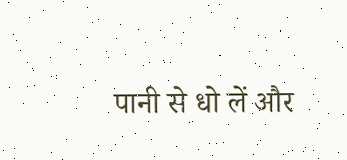पानी से धो लें और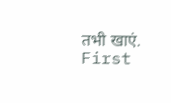तभी खाएं. First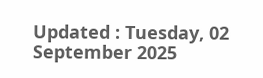Updated : Tuesday, 02 September 2025